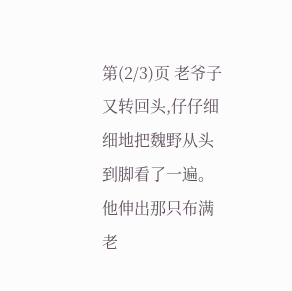第(2/3)页 老爷子又转回头,仔仔细细地把魏野从头到脚看了一遍。 他伸出那只布满老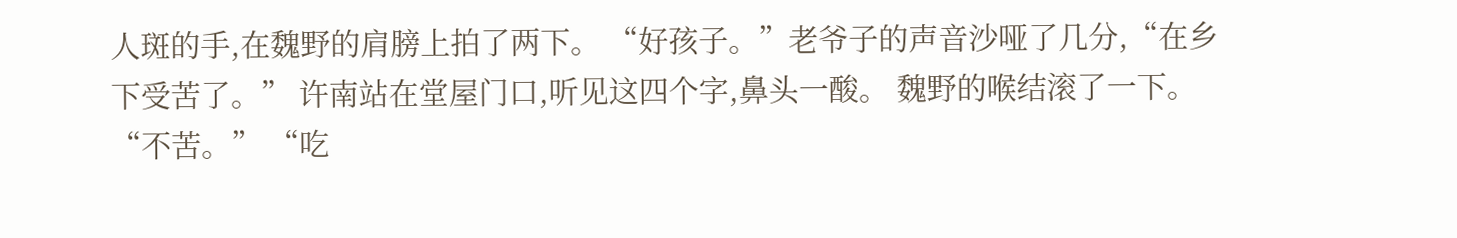人斑的手,在魏野的肩膀上拍了两下。 “好孩子。”老爷子的声音沙哑了几分,“在乡下受苦了。” 许南站在堂屋门口,听见这四个字,鼻头一酸。 魏野的喉结滚了一下。 “不苦。” “吃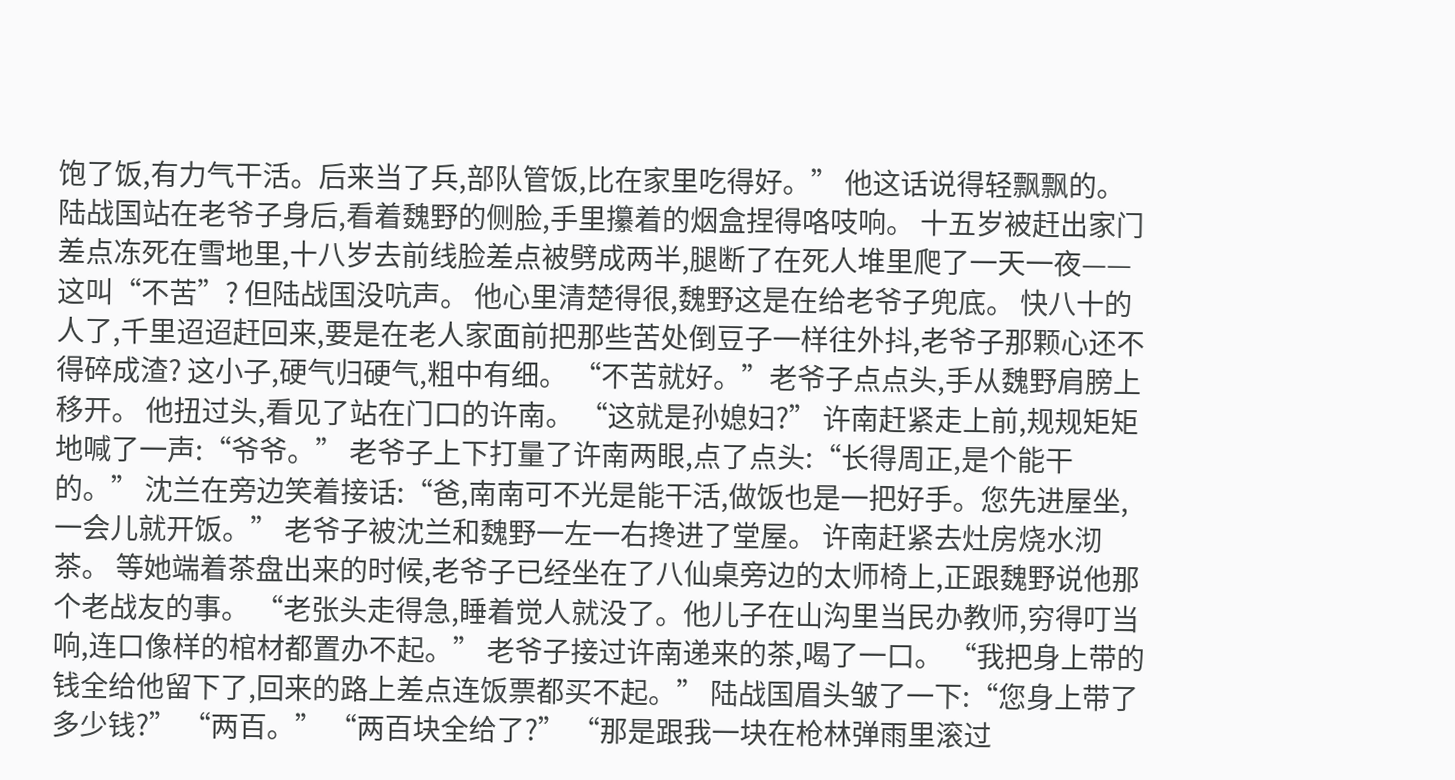饱了饭,有力气干活。后来当了兵,部队管饭,比在家里吃得好。” 他这话说得轻飘飘的。 陆战国站在老爷子身后,看着魏野的侧脸,手里攥着的烟盒捏得咯吱响。 十五岁被赶出家门差点冻死在雪地里,十八岁去前线脸差点被劈成两半,腿断了在死人堆里爬了一天一夜——这叫“不苦”? 但陆战国没吭声。 他心里清楚得很,魏野这是在给老爷子兜底。 快八十的人了,千里迢迢赶回来,要是在老人家面前把那些苦处倒豆子一样往外抖,老爷子那颗心还不得碎成渣? 这小子,硬气归硬气,粗中有细。 “不苦就好。”老爷子点点头,手从魏野肩膀上移开。 他扭过头,看见了站在门口的许南。 “这就是孙媳妇?” 许南赶紧走上前,规规矩矩地喊了一声:“爷爷。” 老爷子上下打量了许南两眼,点了点头:“长得周正,是个能干的。” 沈兰在旁边笑着接话:“爸,南南可不光是能干活,做饭也是一把好手。您先进屋坐,一会儿就开饭。” 老爷子被沈兰和魏野一左一右搀进了堂屋。 许南赶紧去灶房烧水沏茶。 等她端着茶盘出来的时候,老爷子已经坐在了八仙桌旁边的太师椅上,正跟魏野说他那个老战友的事。 “老张头走得急,睡着觉人就没了。他儿子在山沟里当民办教师,穷得叮当响,连口像样的棺材都置办不起。” 老爷子接过许南递来的茶,喝了一口。 “我把身上带的钱全给他留下了,回来的路上差点连饭票都买不起。” 陆战国眉头皱了一下:“您身上带了多少钱?” “两百。” “两百块全给了?” “那是跟我一块在枪林弹雨里滚过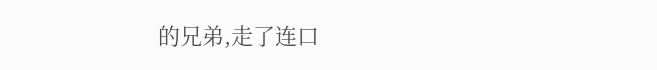的兄弟,走了连口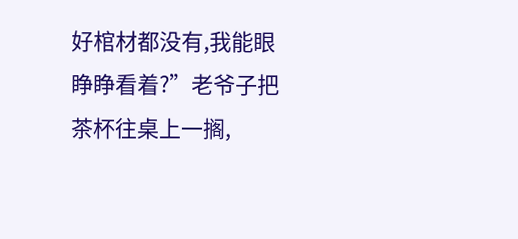好棺材都没有,我能眼睁睁看着?”老爷子把茶杯往桌上一搁,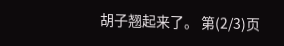胡子翘起来了。 第(2/3)页